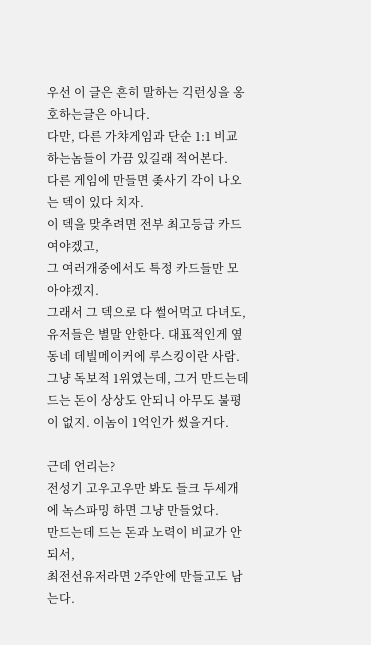우선 이 글은 흔히 말하는 긱런싱을 옹호하는글은 아니다.
다만, 다른 가챠게임과 단순 1:1 비교하는놈들이 가끔 있길래 적어본다.
다른 게임에 만들면 좆사기 각이 나오는 덱이 있다 치자.
이 덱을 맞추려면 전부 최고등급 카드여야겠고,
그 여러개중에서도 특정 카드들만 모아야겠지.
그래서 그 덱으로 다 썰어먹고 다녀도, 유저들은 별말 안한다. 대표적인게 옆동네 데빌메이커에 루스킹이란 사람.
그냥 독보적 1위였는데, 그거 만드는데 드는 돈이 상상도 안되니 아무도 불평이 없지. 이놈이 1억인가 썼을거다.

근데 언리는?
전성기 고우고우만 봐도 들크 두세개에 녹스파밍 하면 그냥 만들었다.
만드는데 드는 돈과 노력이 비교가 안되서,
최전선유저라면 2주안에 만들고도 남는다.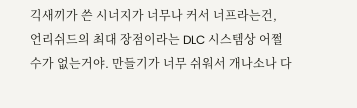긱새끼가 쓴 시너지가 너무나 커서 너프라는건,
언리쉬드의 최대 장점이라는 DLC 시스템상 어쩔수가 없는거야. 만들기가 너무 쉬워서 개나소나 다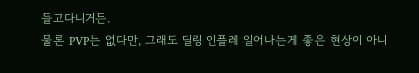들고다니거든.
물론 PVP는 없다만, 그래도 딜링 인플레 일어나는게 좋은 현상이 아니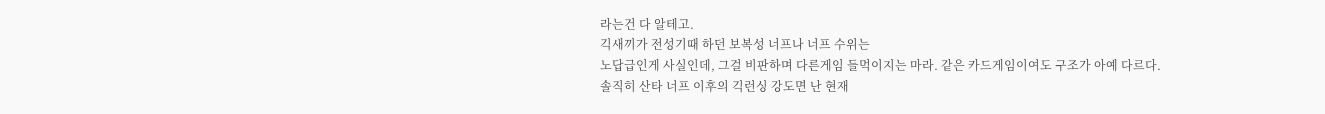라는건 다 알테고.
긱새끼가 전성기때 하던 보복성 너프나 너프 수위는
노답급인게 사실인데, 그걸 비판하며 다른게임 들먹이지는 마라. 같은 카드게임이여도 구조가 아예 다르다.
솔직히 산타 너프 이후의 긱런싱 강도면 난 현재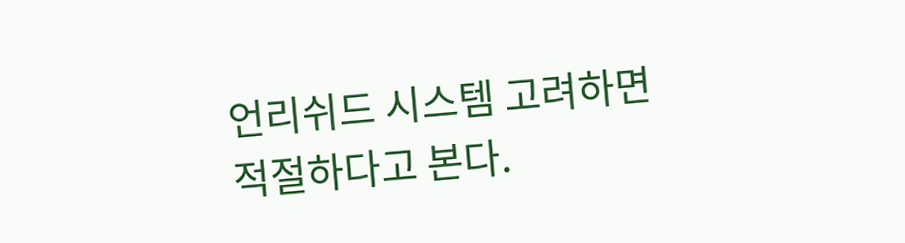언리쉬드 시스템 고려하면 적절하다고 본다.